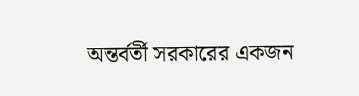অন্তর্বর্তী সরকারের একজন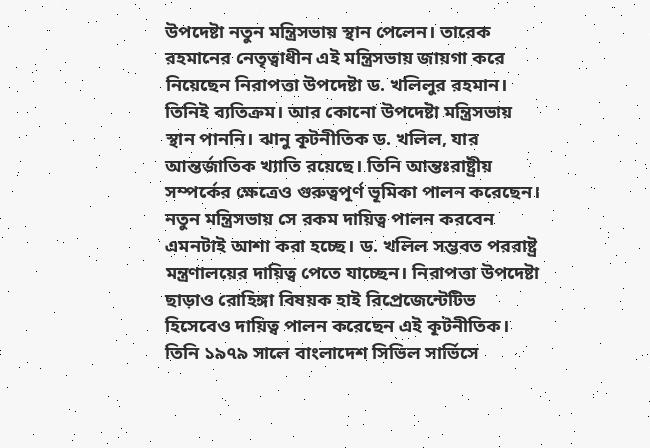উপদেষ্টা নতুন মন্ত্রিসভায় স্থান পেলেন। তারেক রহমানের নেতৃত্বাধীন এই মন্ত্রিসভায় জায়গা করে নিয়েছেন নিরাপত্তা উপদেষ্টা ড. খলিলুর রহমান।
তিনিই ব্যতিক্রম। আর কোনো উপদেষ্টা মন্ত্রিসভায় স্থান পাননি। ঝানু কূটনীতিক ড. খলিল, যার আন্তর্জাতিক খ্যাতি রয়েছে। তিনি আন্তঃরাষ্ট্রীয় সম্পর্কের ক্ষেত্রেও গুরুত্বপূর্ণ ভূমিকা পালন করেছেন।
নতুন মন্ত্রিসভায় সে রকম দায়িত্ব পালন করবেন এমনটাই আশা করা হচ্ছে। ড. খলিল সম্ভবত পররাষ্ট্র মন্ত্রণালয়ের দায়িত্ব পেতে যাচ্ছেন। নিরাপত্তা উপদেষ্টা ছাড়াও রোহিঙ্গা বিষয়ক হাই রিপ্রেজেন্টেটিভ হিসেবেও দায়িত্ব পালন করেছেন এই কূটনীতিক।
তিনি ১৯৭৯ সালে বাংলাদেশ সিভিল সার্ভিসে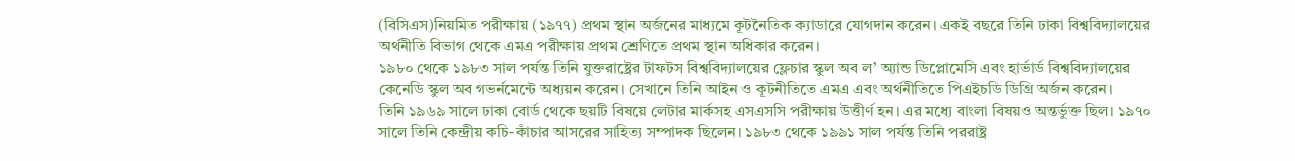(বিসিএস)নিয়মিত পরীক্ষায় (১৯৭৭) প্রথম স্থান অর্জনের মাধ্যমে কূটনৈতিক ক্যাডারে যোগদান করেন। একই বছরে তিনি ঢাকা বিশ্ববিদ্যালয়ের অর্থনীতি বিভাগ থেকে এমএ পরীক্ষায় প্রথম শ্রেণিতে প্রথম স্থান অধিকার করেন।
১৯৮০ থেকে ১৯৮৩ সাল পর্যন্ত তিনি যুক্তরাষ্ট্রের টাফটস বিশ্ববিদ্যালয়ের ফ্লেচার স্কুল অব ল’ অ্যান্ড ডিপ্লোমেসি এবং হার্ভার্ড বিশ্ববিদ্যালয়ের কেনেডি স্কুল অব গভর্নমেন্টে অধ্যয়ন করেন। সেখানে তিনি আইন ও কূটনীতিতে এমএ এবং অর্থনীতিতে পিএইচডি ডিগ্রি অর্জন করেন।
তিনি ১৯৬৯ সালে ঢাকা বোর্ড থেকে ছয়টি বিষয়ে লেটার মার্কসহ এসএসসি পরীক্ষায় উত্তীর্ণ হন। এর মধ্যে বাংলা বিষয়ও অন্তর্ভুক্ত ছিল। ১৯৭০ সালে তিনি কেন্দ্রীয় কচি-কাঁচার আসরের সাহিত্য সম্পাদক ছিলেন। ১৯৮৩ থেকে ১৯৯১ সাল পর্যন্ত তিনি পররাষ্ট্র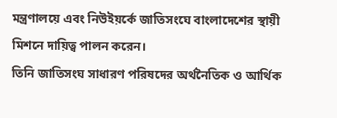মন্ত্রণালয়ে এবং নিউইয়র্কে জাতিসংঘে বাংলাদেশের স্থায়ী মিশনে দায়িত্ব পালন করেন।
তিনি জাতিসংঘ সাধারণ পরিষদের অর্থনৈতিক ও আর্থিক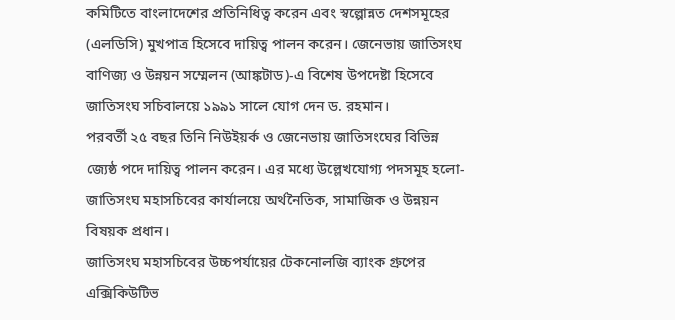কমিটিতে বাংলাদেশের প্রতিনিধিত্ব করেন এবং স্বল্পোন্নত দেশসমূহের (এলডিসি) মুখপাত্র হিসেবে দায়িত্ব পালন করেন। জেনেভায় জাতিসংঘ বাণিজ্য ও উন্নয়ন সম্মেলন (আঙ্কটাড)-এ বিশেষ উপদেষ্টা হিসেবে জাতিসংঘ সচিবালয়ে ১৯৯১ সালে যোগ দেন ড. রহমান।
পরবর্তী ২৫ বছর তিনি নিউইয়র্ক ও জেনেভায় জাতিসংঘের বিভিন্ন জ্যেষ্ঠ পদে দায়িত্ব পালন করেন। এর মধ্যে উল্লেখযোগ্য পদসমূহ হলো- জাতিসংঘ মহাসচিবের কার্যালয়ে অর্থনৈতিক, সামাজিক ও উন্নয়ন বিষয়ক প্রধান।
জাতিসংঘ মহাসচিবের উচ্চপর্যায়ের টেকনোলজি ব্যাংক গ্রুপের এক্সিকিউটিভ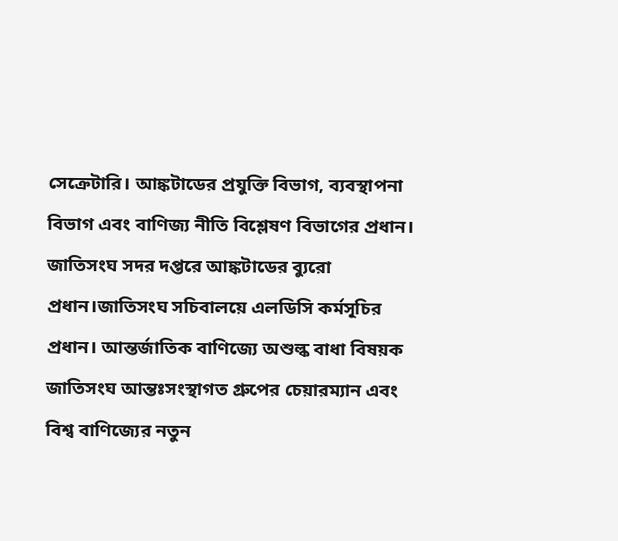সেক্রেটারি। আঙ্কটাডের প্রযুক্তি বিভাগ, ব্যবস্থাপনা বিভাগ এবং বাণিজ্য নীতি বিশ্লেষণ বিভাগের প্রধান।
জাতিসংঘ সদর দপ্তরে আঙ্কটাডের ব্যুরো প্রধান।জাতিসংঘ সচিবালয়ে এলডিসি কর্মসূচির প্রধান। আন্তর্জাতিক বাণিজ্যে অশুল্ক বাধা বিষয়ক জাতিসংঘ আন্তঃসংস্থাগত গ্রুপের চেয়ারম্যান এবং বিশ্ব বাণিজ্যের নতুন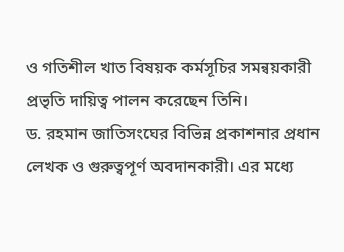ও গতিশীল খাত বিষয়ক কর্মসূচির সমন্বয়কারী প্রভৃতি দায়িত্ব পালন করেছেন তিনি।
ড. রহমান জাতিসংঘের বিভিন্ন প্রকাশনার প্রধান লেখক ও গুরুত্বপূর্ণ অবদানকারী। এর মধ্যে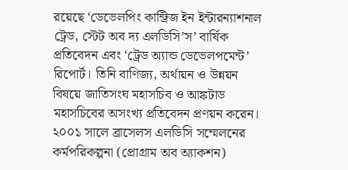রয়েছে ‘ডেভেলপিং কান্ট্রিজ ইন ইন্টারন্যাশনাল ট্রেড, স্টেট অব দ্য এলডিসি’স’ বার্ষিক প্রতিবেদন এবং ‘ট্রেড অ্যান্ড ডেভেলপমেন্ট’ রিপোর্ট। তিনি বাণিজ্য, অর্থায়ন ও উন্নয়ন বিষয়ে জাতিসংঘ মহাসচিব ও আঙ্কটাড মহাসচিবের অসংখ্য প্রতিবেদন প্রণয়ন করেন।
২০০১ সালে ব্রাসেলস এলডিসি সম্মেলনের কর্মপরিকল্পনা (প্রোগ্রাম অব অ্যাকশন)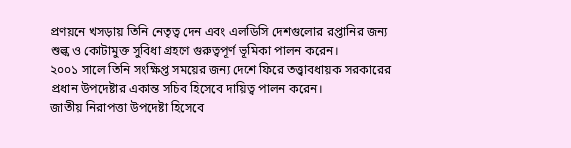প্রণয়নে খসড়ায় তিনি নেতৃত্ব দেন এবং এলডিসি দেশগুলোর রপ্তানির জন্য শুল্ক ও কোটামুক্ত সুবিধা গ্রহণে গুরুত্বপূর্ণ ভূমিকা পালন করেন।
২০০১ সালে তিনি সংক্ষিপ্ত সময়ের জন্য দেশে ফিরে তত্ত্বাবধায়ক সরকারের প্রধান উপদেষ্টার একান্ত সচিব হিসেবে দায়িত্ব পালন করেন।
জাতীয় নিরাপত্তা উপদেষ্টা হিসেবে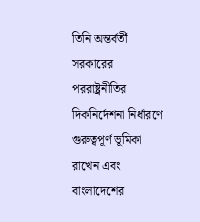তিনি অন্তর্বর্তী সরকারের পররাষ্ট্রনীতির দিকনির্দেশনা নির্ধারণে গুরুত্বপূর্ণ ভূমিকা রাখেন এবং বাংলাদেশের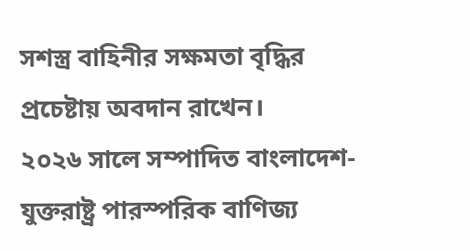সশস্ত্র বাহিনীর সক্ষমতা বৃদ্ধির প্রচেষ্টায় অবদান রাখেন।
২০২৬ সালে সম্পাদিত বাংলাদেশ-যুক্তরাষ্ট্র পারস্পরিক বাণিজ্য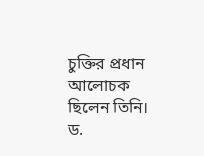চুক্তির প্রধান আলোচক ছিলেন তিনি। ড.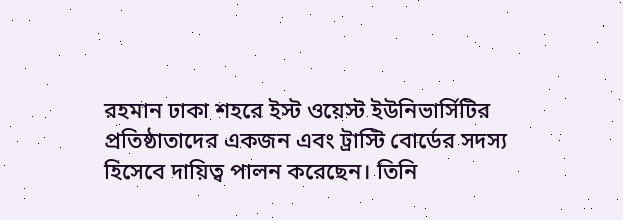রহমান ঢাকা শহরে ইস্ট ওয়েস্ট ইউনিভার্সিটির প্রতিষ্ঠাতাদের একজন এবং ট্রাস্টি বোর্ডের সদস্য হিসেবে দায়িত্ব পালন করেছেন। তিনি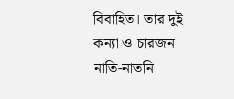বিবাহিত। তার দুই কন্যা ও চারজন নাতি-নাতনি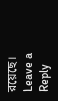রয়েছে।
Leave a Reply